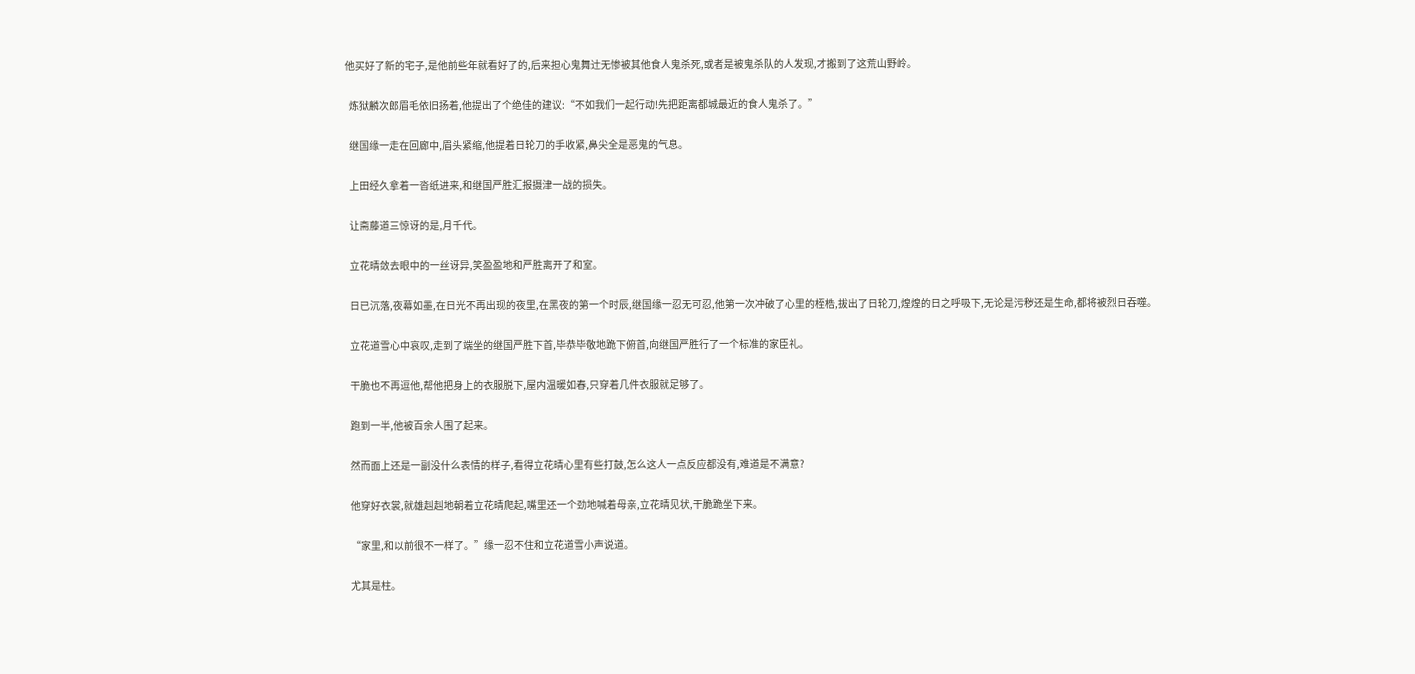他买好了新的宅子,是他前些年就看好了的,后来担心鬼舞辻无惨被其他食人鬼杀死,或者是被鬼杀队的人发现,才搬到了这荒山野岭。

  炼狱麟次郎眉毛依旧扬着,他提出了个绝佳的建议:“不如我们一起行动!先把距离都城最近的食人鬼杀了。”

  继国缘一走在回廊中,眉头紧缩,他提着日轮刀的手收紧,鼻尖全是恶鬼的气息。

  上田经久拿着一沓纸进来,和继国严胜汇报摄津一战的损失。

  让斋藤道三惊讶的是,月千代。

  立花晴敛去眼中的一丝讶异,笑盈盈地和严胜离开了和室。

  日已沉落,夜幕如墨,在日光不再出现的夜里,在黑夜的第一个时辰,继国缘一忍无可忍,他第一次冲破了心里的桎梏,拔出了日轮刀,煌煌的日之呼吸下,无论是污秽还是生命,都将被烈日吞噬。

  立花道雪心中哀叹,走到了端坐的继国严胜下首,毕恭毕敬地跪下俯首,向继国严胜行了一个标准的家臣礼。

  干脆也不再逗他,帮他把身上的衣服脱下,屋内温暖如春,只穿着几件衣服就足够了。

  跑到一半,他被百余人围了起来。

  然而面上还是一副没什么表情的样子,看得立花晴心里有些打鼓,怎么这人一点反应都没有,难道是不满意?

  他穿好衣裳,就雄赳赳地朝着立花晴爬起,嘴里还一个劲地喊着母亲,立花晴见状,干脆跪坐下来。

  “家里,和以前很不一样了。”缘一忍不住和立花道雪小声说道。

  尤其是柱。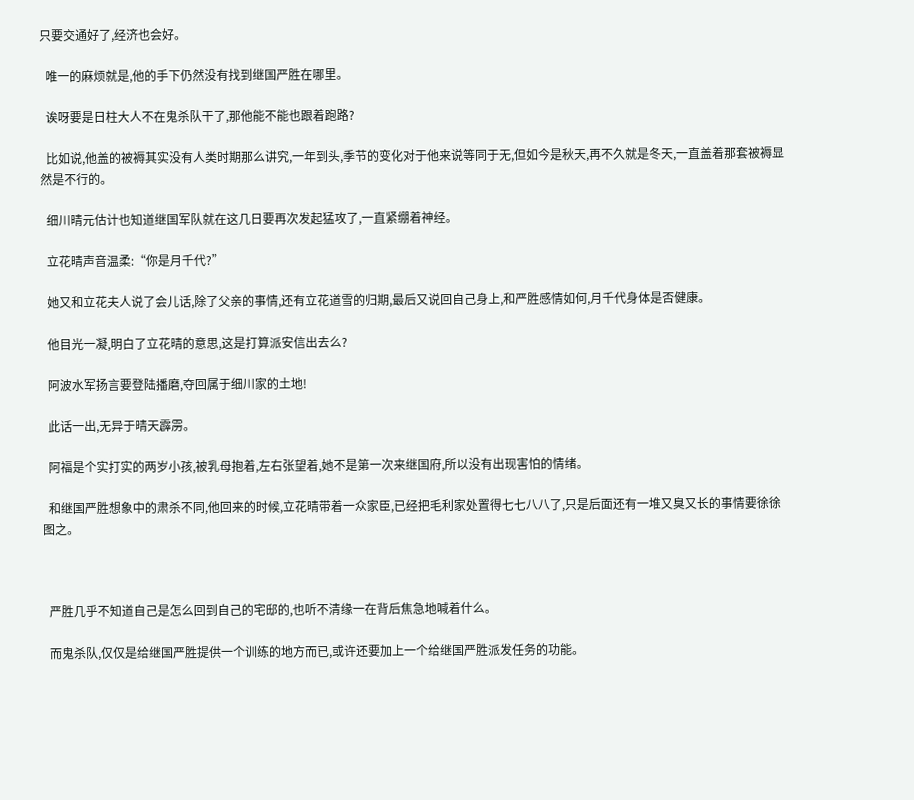只要交通好了,经济也会好。

  唯一的麻烦就是,他的手下仍然没有找到继国严胜在哪里。

  诶呀要是日柱大人不在鬼杀队干了,那他能不能也跟着跑路?

  比如说,他盖的被褥其实没有人类时期那么讲究,一年到头,季节的变化对于他来说等同于无,但如今是秋天,再不久就是冬天,一直盖着那套被褥显然是不行的。

  细川晴元估计也知道继国军队就在这几日要再次发起猛攻了,一直紧绷着神经。

  立花晴声音温柔:“你是月千代?”

  她又和立花夫人说了会儿话,除了父亲的事情,还有立花道雪的归期,最后又说回自己身上,和严胜感情如何,月千代身体是否健康。

  他目光一凝,明白了立花晴的意思,这是打算派安信出去么?

  阿波水军扬言要登陆播磨,夺回属于细川家的土地!

  此话一出,无异于晴天霹雳。

  阿福是个实打实的两岁小孩,被乳母抱着,左右张望着,她不是第一次来继国府,所以没有出现害怕的情绪。

  和继国严胜想象中的肃杀不同,他回来的时候,立花晴带着一众家臣,已经把毛利家处置得七七八八了,只是后面还有一堆又臭又长的事情要徐徐图之。



  严胜几乎不知道自己是怎么回到自己的宅邸的,也听不清缘一在背后焦急地喊着什么。

  而鬼杀队,仅仅是给继国严胜提供一个训练的地方而已,或许还要加上一个给继国严胜派发任务的功能。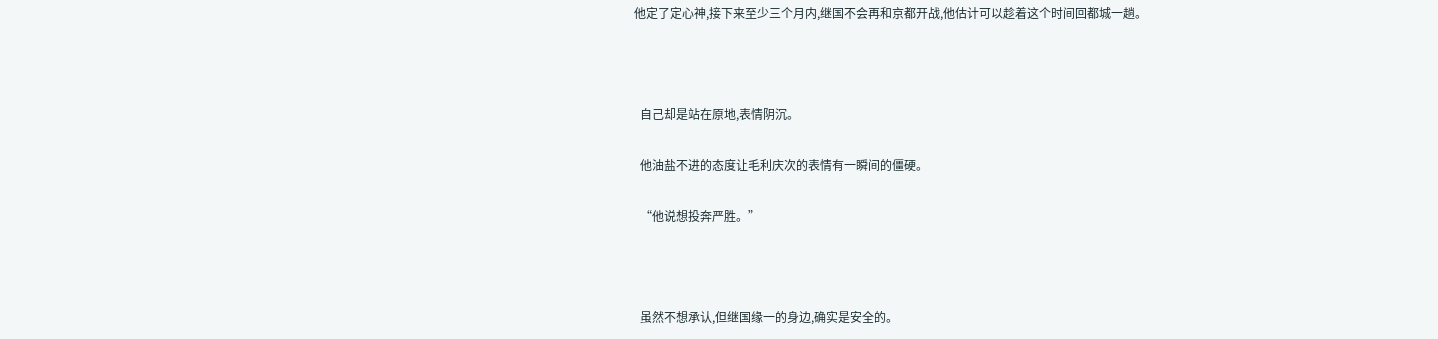他定了定心神,接下来至少三个月内,继国不会再和京都开战,他估计可以趁着这个时间回都城一趟。



  自己却是站在原地,表情阴沉。

  他油盐不进的态度让毛利庆次的表情有一瞬间的僵硬。

  “他说想投奔严胜。”



  虽然不想承认,但继国缘一的身边,确实是安全的。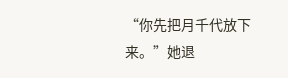“你先把月千代放下来。”她退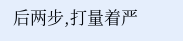后两步,打量着严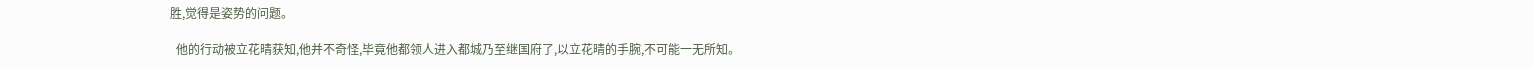胜,觉得是姿势的问题。

  他的行动被立花晴获知,他并不奇怪,毕竟他都领人进入都城乃至继国府了,以立花晴的手腕,不可能一无所知。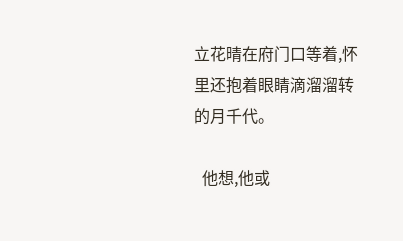立花晴在府门口等着,怀里还抱着眼睛滴溜溜转的月千代。

  他想,他或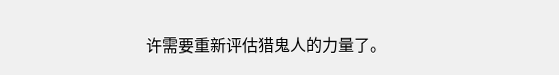许需要重新评估猎鬼人的力量了。